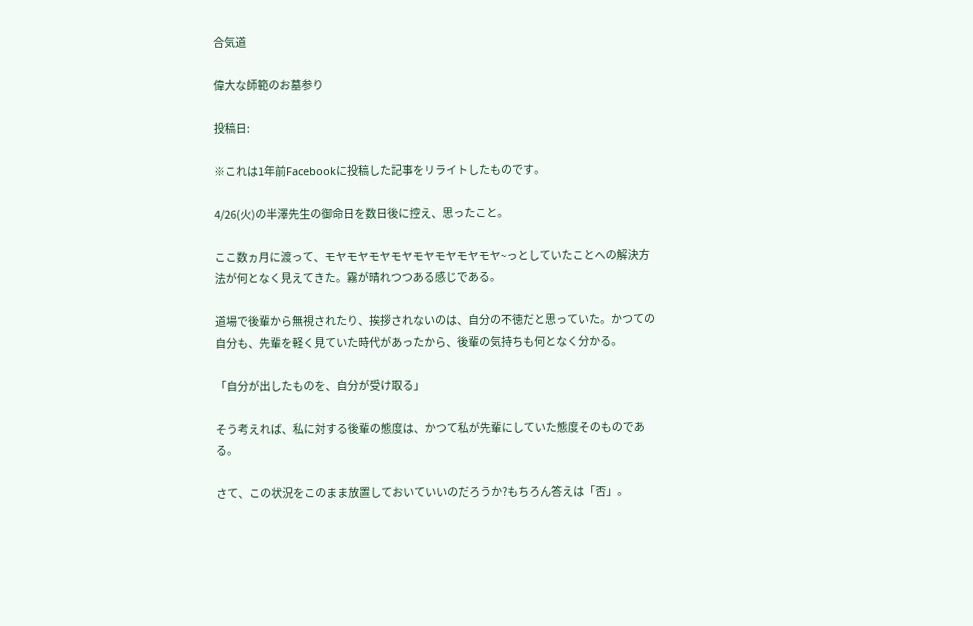合気道

偉大な師範のお墓参り

投稿日:

※これは1年前Facebookに投稿した記事をリライトしたものです。

4/26(火)の半澤先生の御命日を数日後に控え、思ったこと。

ここ数ヵ月に渡って、モヤモヤモヤモヤモヤモヤモヤモヤ~っとしていたことへの解決方法が何となく見えてきた。霧が晴れつつある感じである。

道場で後輩から無視されたり、挨拶されないのは、自分の不徳だと思っていた。かつての自分も、先輩を軽く見ていた時代があったから、後輩の気持ちも何となく分かる。

「自分が出したものを、自分が受け取る」

そう考えれば、私に対する後輩の態度は、かつて私が先輩にしていた態度そのものである。

さて、この状況をこのまま放置しておいていいのだろうか?もちろん答えは「否」。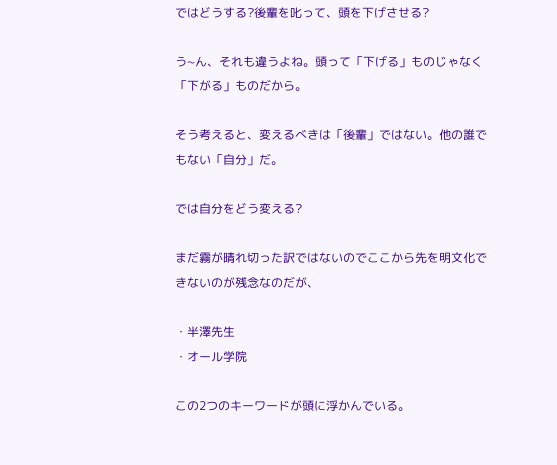ではどうする?後輩を叱って、頭を下げさせる?

う~ん、それも違うよね。頭って「下げる」ものじゃなく「下がる」ものだから。

そう考えると、変えるべきは「後輩」ではない。他の誰でもない「自分」だ。

では自分をどう変える?

まだ霧が晴れ切った訳ではないのでここから先を明文化できないのが残念なのだが、

・半澤先生
・オール学院

この2つのキーワードが頭に浮かんでいる。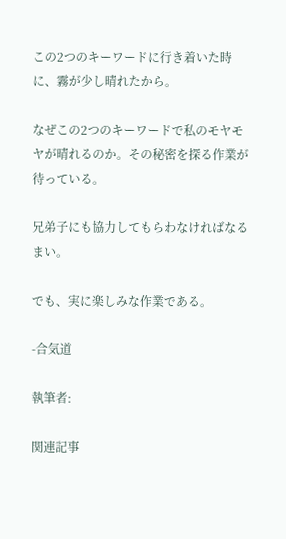この2つのキーワードに行き着いた時に、霧が少し晴れたから。

なぜこの2つのキーワードで私のモヤモヤが晴れるのか。その秘密を探る作業が待っている。

兄弟子にも協力してもらわなければなるまい。

でも、実に楽しみな作業である。

-合気道

執筆者:

関連記事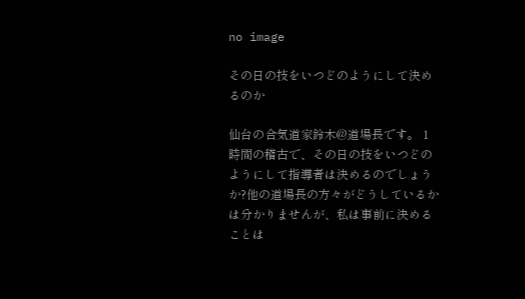no image

その日の技をいつどのようにして決めるのか

仙台の合気道家鈴木@道場長です。 1時間の稽古で、その日の技をいつどのようにして指導者は決めるのでしょうか?他の道場長の方々がどうしているかは分かりませんが、私は事前に決めることは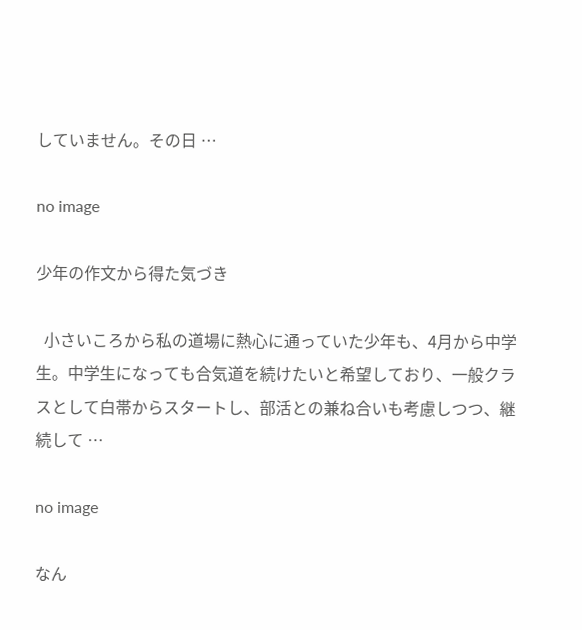していません。その日 …

no image

少年の作文から得た気づき

  小さいころから私の道場に熱心に通っていた少年も、4月から中学生。中学生になっても合気道を続けたいと希望しており、一般クラスとして白帯からスタートし、部活との兼ね合いも考慮しつつ、継続して …

no image

なん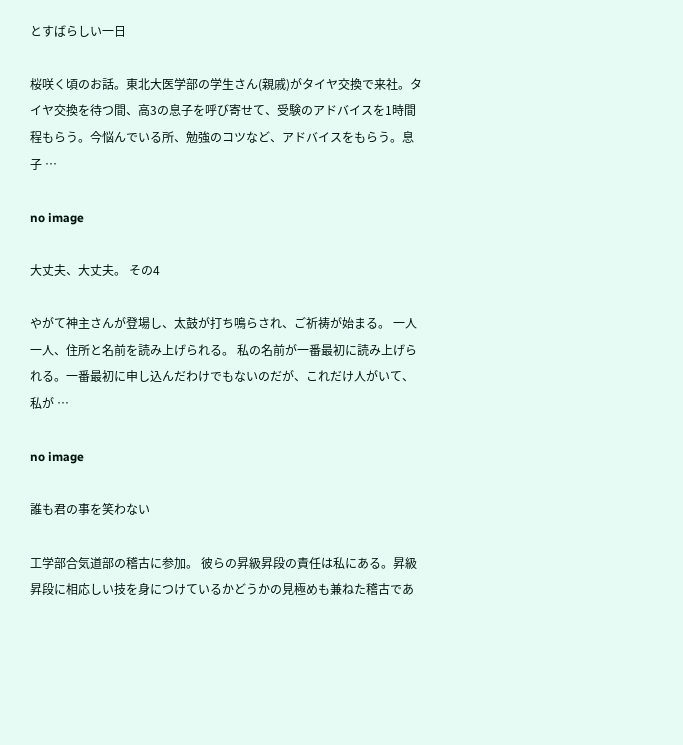とすばらしい一日

桜咲く頃のお話。東北大医学部の学生さん(親戚)がタイヤ交換で来社。タイヤ交換を待つ間、高3の息子を呼び寄せて、受験のアドバイスを1時間程もらう。今悩んでいる所、勉強のコツなど、アドバイスをもらう。息子 …

no image

大丈夫、大丈夫。 その4

やがて神主さんが登場し、太鼓が打ち鳴らされ、ご祈祷が始まる。 一人一人、住所と名前を読み上げられる。 私の名前が一番最初に読み上げられる。一番最初に申し込んだわけでもないのだが、これだけ人がいて、私が …

no image

誰も君の事を笑わない

工学部合気道部の稽古に参加。 彼らの昇級昇段の責任は私にある。昇級昇段に相応しい技を身につけているかどうかの見極めも兼ねた稽古であ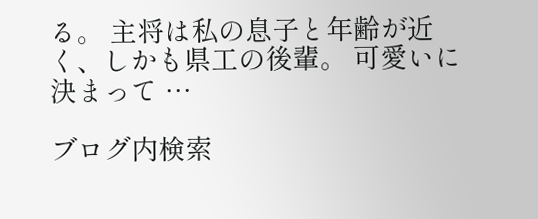る。 主将は私の息子と年齢が近く、しかも県工の後輩。 可愛いに決まって …

ブログ内検索